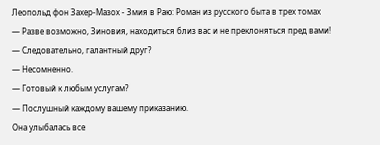Леопольд фон Захер-Мазох - Змия в Раю: Роман из русского быта в трех томах
— Разве возможно, Зиновия, находиться близ вас и не преклоняться пред вами!
— Следовательно, галантный друг?
— Несомненно.
— Готовый к любым услугам?
— Послушный каждому вашему приказанию.
Она улыбалась все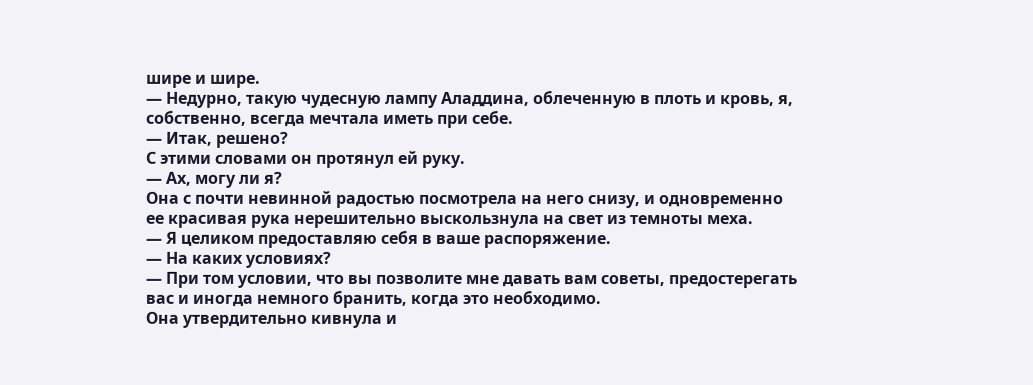шире и шире.
— Недурно, такую чудесную лампу Аладдина, облеченную в плоть и кровь, я, собственно, всегда мечтала иметь при себе.
— Итак, решено?
С этими словами он протянул ей руку.
— Ах, могу ли я?
Она с почти невинной радостью посмотрела на него снизу, и одновременно ее красивая рука нерешительно выскользнула на свет из темноты меха.
— Я целиком предоставляю себя в ваше распоряжение.
— На каких условиях?
— При том условии, что вы позволите мне давать вам советы, предостерегать вас и иногда немного бранить, когда это необходимо.
Она утвердительно кивнула и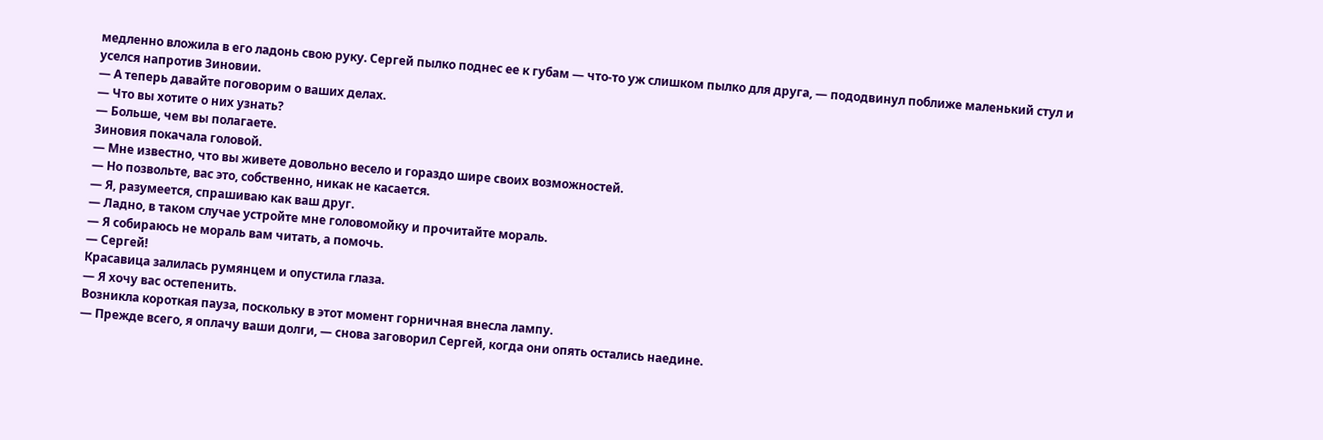медленно вложила в его ладонь свою руку. Сергей пылко поднес ее к губам — что-то уж слишком пылко для друга, — пододвинул поближе маленький стул и уселся напротив Зиновии.
— А теперь давайте поговорим о ваших делах.
— Что вы хотите о них узнать?
— Больше, чем вы полагаете.
Зиновия покачала головой.
— Мне известно, что вы живете довольно весело и гораздо шире своих возможностей.
— Но позвольте, вас это, собственно, никак не касается.
— Я, разумеется, спрашиваю как ваш друг.
— Ладно, в таком случае устройте мне головомойку и прочитайте мораль.
— Я собираюсь не мораль вам читать, а помочь.
— Сергей!
Красавица залилась румянцем и опустила глаза.
— Я хочу вас остепенить.
Возникла короткая пауза, поскольку в этот момент горничная внесла лампу.
— Прежде всего, я оплачу ваши долги, — снова заговорил Сергей, когда они опять остались наедине.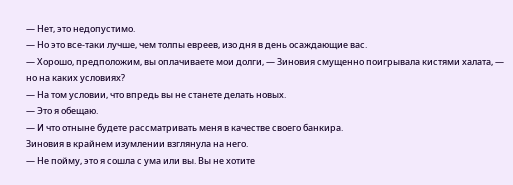— Нет, это недопустимо.
— Но это все-таки лучше, чем толпы евреев, изо дня в день осаждающие вас.
— Хорошо, предположим, вы оплачиваете мои долги, — Зиновия смущенно поигрывала кистями халата, — но на каких условиях?
— На том условии, что впредь вы не станете делать новых.
— Это я обещаю.
— И что отныне будете рассматривать меня в качестве своего банкира.
Зиновия в крайнем изумлении взглянула на него.
— Не пойму, это я сошла с ума или вы. Вы не хотите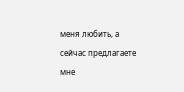меня любить, а сейчас предлагаете мне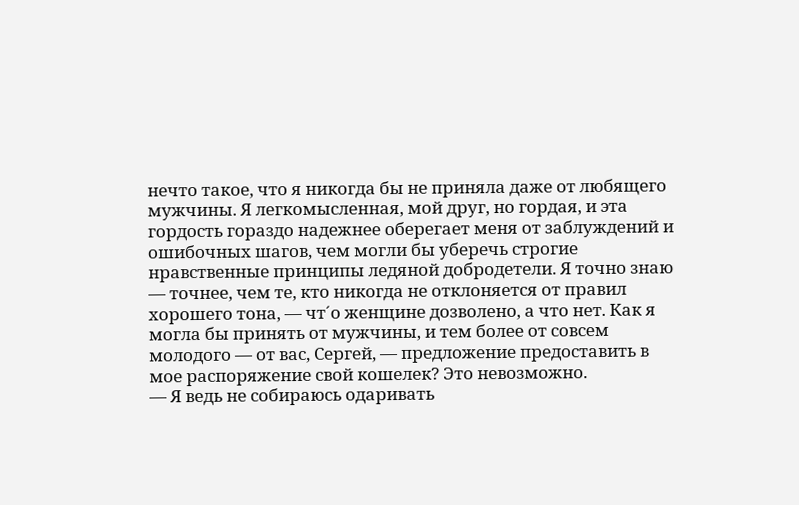нечто такое, что я никогда бы не приняла даже от любящего мужчины. Я легкомысленная, мой друг, но гордая, и эта гордость гораздо надежнее оберегает меня от заблуждений и ошибочных шагов, чем могли бы уберечь строгие нравственные принципы ледяной добродетели. Я точно знаю — точнее, чем те, кто никогда не отклоняется от правил хорошего тона, — чт´о женщине дозволено, а что нет. Как я могла бы принять от мужчины, и тем более от совсем молодого — от вас, Сергей, — предложение предоставить в мое распоряжение свой кошелек? Это невозможно.
— Я ведь не собираюсь одаривать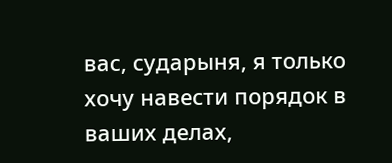вас, сударыня, я только хочу навести порядок в ваших делах,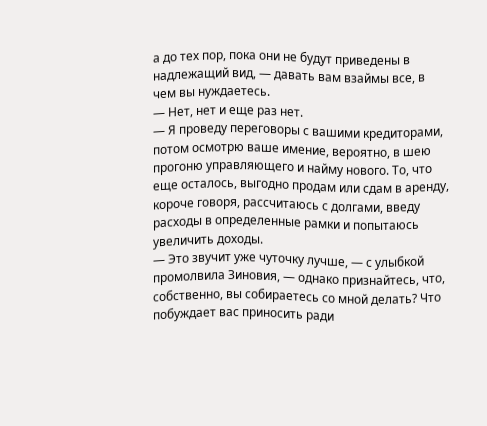а до тех пор, пока они не будут приведены в надлежащий вид, — давать вам взаймы все, в чем вы нуждаетесь.
— Нет, нет и еще раз нет.
— Я проведу переговоры с вашими кредиторами, потом осмотрю ваше имение, вероятно, в шею прогоню управляющего и найму нового. То, что еще осталось, выгодно продам или сдам в аренду, короче говоря, рассчитаюсь с долгами, введу расходы в определенные рамки и попытаюсь увеличить доходы.
— Это звучит уже чуточку лучше, — с улыбкой промолвила Зиновия, — однако признайтесь, что, собственно, вы собираетесь со мной делать? Что побуждает вас приносить ради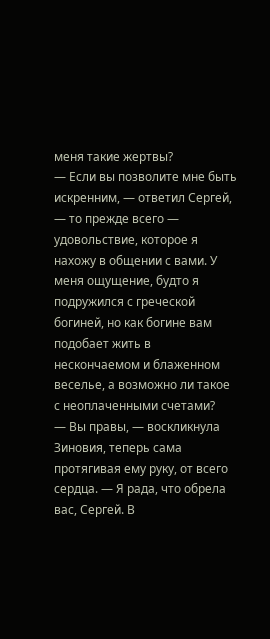меня такие жертвы?
— Если вы позволите мне быть искренним, — ответил Сергей, — то прежде всего — удовольствие, которое я нахожу в общении с вами. У меня ощущение, будто я подружился с греческой богиней, но как богине вам подобает жить в нескончаемом и блаженном веселье, а возможно ли такое с неоплаченными счетами?
— Вы правы, — воскликнула Зиновия, теперь сама протягивая ему руку, от всего сердца. — Я рада, что обрела вас, Сергей. В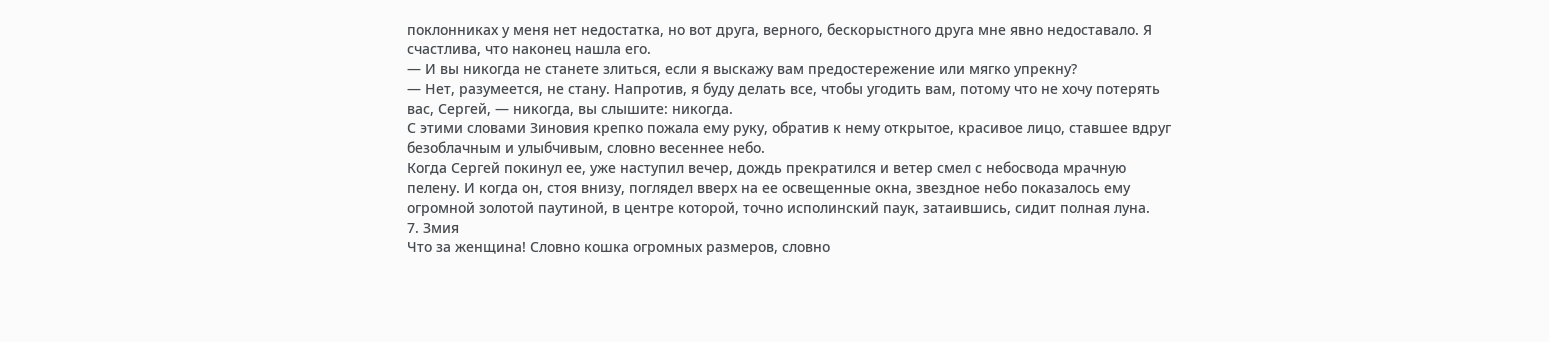поклонниках у меня нет недостатка, но вот друга, верного, бескорыстного друга мне явно недоставало. Я счастлива, что наконец нашла его.
— И вы никогда не станете злиться, если я выскажу вам предостережение или мягко упрекну?
— Нет, разумеется, не стану. Напротив, я буду делать все, чтобы угодить вам, потому что не хочу потерять вас, Сергей, — никогда, вы слышите: никогда.
С этими словами Зиновия крепко пожала ему руку, обратив к нему открытое, красивое лицо, ставшее вдруг безоблачным и улыбчивым, словно весеннее небо.
Когда Сергей покинул ее, уже наступил вечер, дождь прекратился и ветер смел с небосвода мрачную пелену. И когда он, стоя внизу, поглядел вверх на ее освещенные окна, звездное небо показалось ему огромной золотой паутиной, в центре которой, точно исполинский паук, затаившись, сидит полная луна.
7. Змия
Что за женщина! Словно кошка огромных размеров, словно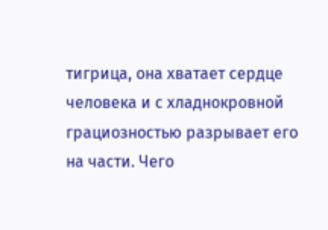тигрица, она хватает сердце человека и с хладнокровной грациозностью разрывает его на части. Чего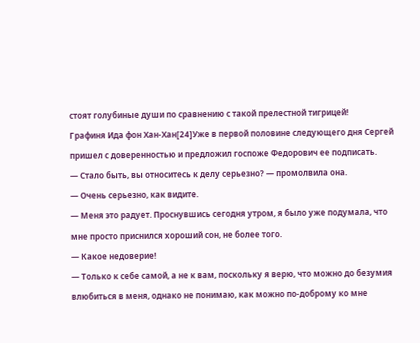стоят голубиные души по сравнению с такой прелестной тигрицей!
Графиня Ида фон Хан-Хан[24]Уже в первой половине следующего дня Сергей пришел с доверенностью и предложил госпоже Федорович ее подписать.
— Стало быть, вы относитесь к делу серьезно? — промолвила она.
— Очень серьезно, как видите.
— Меня это радует. Проснувшись сегодня утром, я было уже подумала, что мне просто приснился хороший сон, не более того.
— Какое недоверие!
— Только к себе самой, а не к вам, поскольку я верю, что можно до безумия влюбиться в меня, однако не понимаю, как можно по-доброму ко мне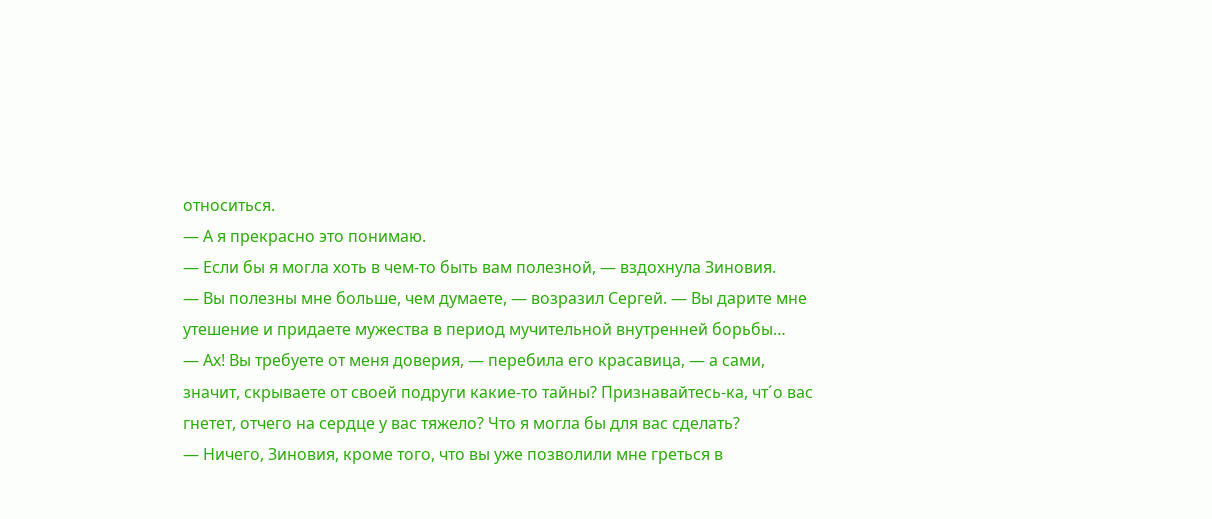относиться.
— А я прекрасно это понимаю.
— Если бы я могла хоть в чем-то быть вам полезной, — вздохнула Зиновия.
— Вы полезны мне больше, чем думаете, — возразил Сергей. — Вы дарите мне утешение и придаете мужества в период мучительной внутренней борьбы…
— Ах! Вы требуете от меня доверия, — перебила его красавица, — а сами, значит, скрываете от своей подруги какие-то тайны? Признавайтесь-ка, чт´о вас гнетет, отчего на сердце у вас тяжело? Что я могла бы для вас сделать?
— Ничего, Зиновия, кроме того, что вы уже позволили мне греться в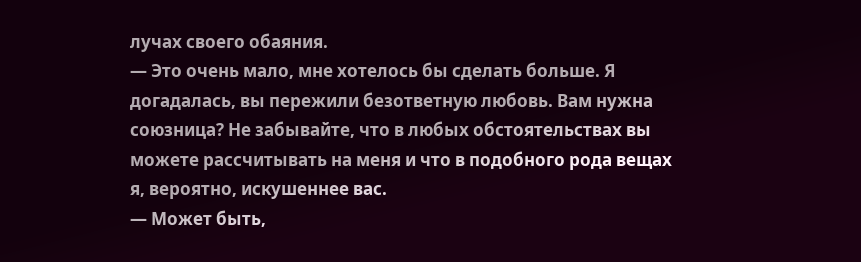лучах своего обаяния.
— Это очень мало, мне хотелось бы сделать больше. Я догадалась, вы пережили безответную любовь. Вам нужна союзница? Не забывайте, что в любых обстоятельствах вы можете рассчитывать на меня и что в подобного рода вещах я, вероятно, искушеннее вас.
— Может быть,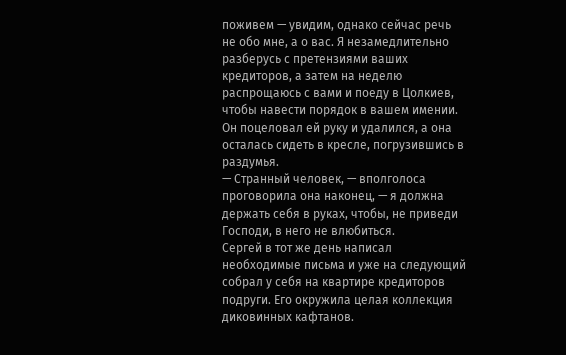поживем — увидим, однако сейчас речь не обо мне, а о вас. Я незамедлительно разберусь с претензиями ваших кредиторов, а затем на неделю распрощаюсь с вами и поеду в Цолкиев, чтобы навести порядок в вашем имении.
Он поцеловал ей руку и удалился, а она осталась сидеть в кресле, погрузившись в раздумья.
— Странный человек, — вполголоса проговорила она наконец, — я должна держать себя в руках, чтобы, не приведи Господи, в него не влюбиться.
Сергей в тот же день написал необходимые письма и уже на следующий собрал у себя на квартире кредиторов подруги. Его окружила целая коллекция диковинных кафтанов.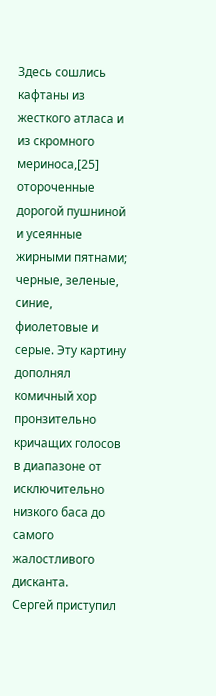Здесь сошлись кафтаны из жесткого атласа и из скромного мериноса,[25] отороченные дорогой пушниной и усеянные жирными пятнами; черные, зеленые, синие, фиолетовые и серые. Эту картину дополнял комичный хор пронзительно кричащих голосов в диапазоне от исключительно низкого баса до самого жалостливого дисканта.
Сергей приступил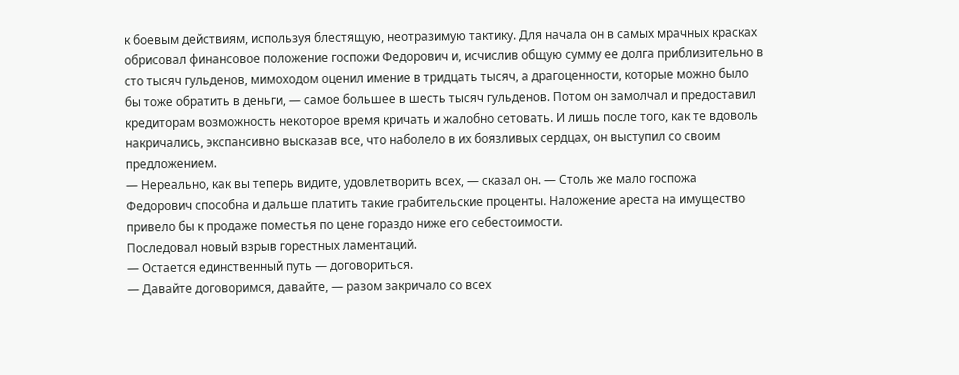к боевым действиям, используя блестящую, неотразимую тактику. Для начала он в самых мрачных красках обрисовал финансовое положение госпожи Федорович и, исчислив общую сумму ее долга приблизительно в сто тысяч гульденов, мимоходом оценил имение в тридцать тысяч, а драгоценности, которые можно было бы тоже обратить в деньги, — самое большее в шесть тысяч гульденов. Потом он замолчал и предоставил кредиторам возможность некоторое время кричать и жалобно сетовать. И лишь после того, как те вдоволь накричались, экспансивно высказав все, что наболело в их боязливых сердцах, он выступил со своим предложением.
— Нереально, как вы теперь видите, удовлетворить всех, — сказал он. — Столь же мало госпожа Федорович способна и дальше платить такие грабительские проценты. Наложение ареста на имущество привело бы к продаже поместья по цене гораздо ниже его себестоимости.
Последовал новый взрыв горестных ламентаций.
— Остается единственный путь — договориться.
— Давайте договоримся, давайте, — разом закричало со всех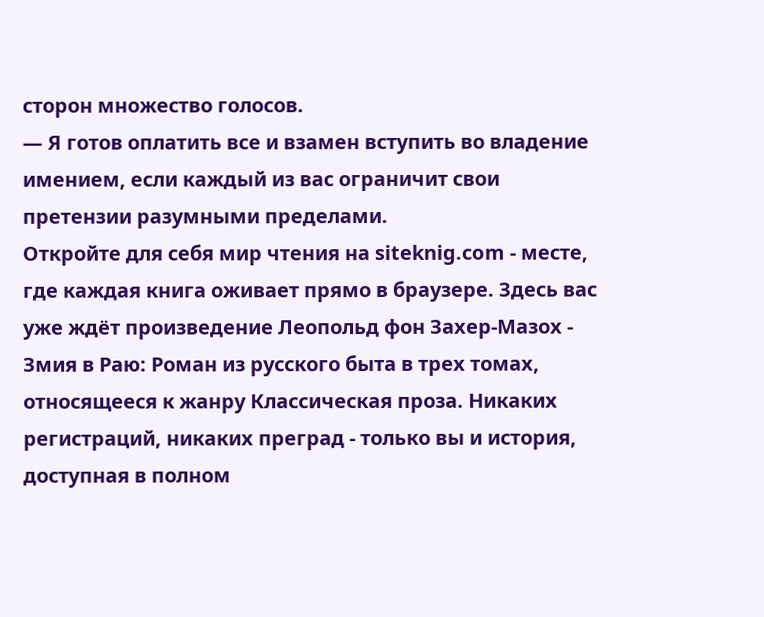сторон множество голосов.
— Я готов оплатить все и взамен вступить во владение имением, если каждый из вас ограничит свои претензии разумными пределами.
Откройте для себя мир чтения на siteknig.com - месте, где каждая книга оживает прямо в браузере. Здесь вас уже ждёт произведение Леопольд фон Захер-Мазох - Змия в Раю: Роман из русского быта в трех томах, относящееся к жанру Классическая проза. Никаких регистраций, никаких преград - только вы и история, доступная в полном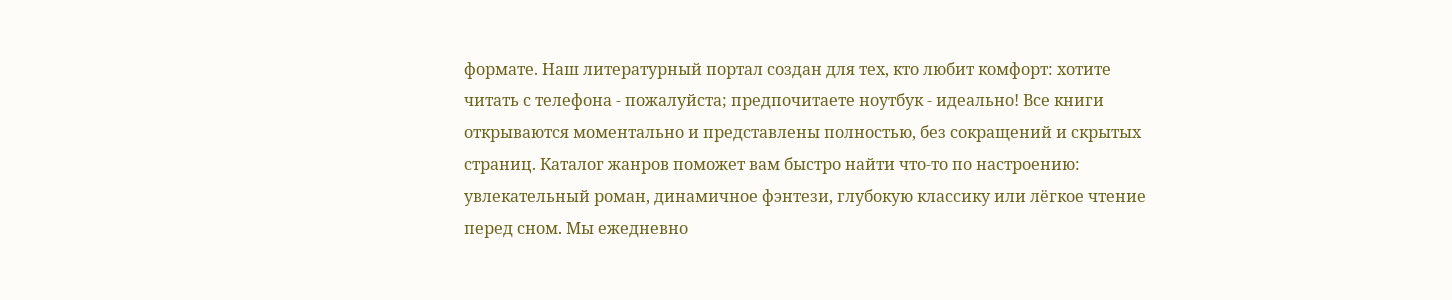формате. Наш литературный портал создан для тех, кто любит комфорт: хотите читать с телефона - пожалуйста; предпочитаете ноутбук - идеально! Все книги открываются моментально и представлены полностью, без сокращений и скрытых страниц. Каталог жанров поможет вам быстро найти что-то по настроению: увлекательный роман, динамичное фэнтези, глубокую классику или лёгкое чтение перед сном. Мы ежедневно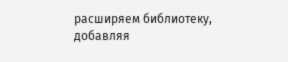расширяем библиотеку, добавляя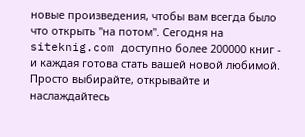новые произведения, чтобы вам всегда было что открыть "на потом". Сегодня на siteknig.com доступно более 200000 книг - и каждая готова стать вашей новой любимой. Просто выбирайте, открывайте и наслаждайтесь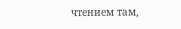чтением там,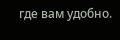где вам удобно.